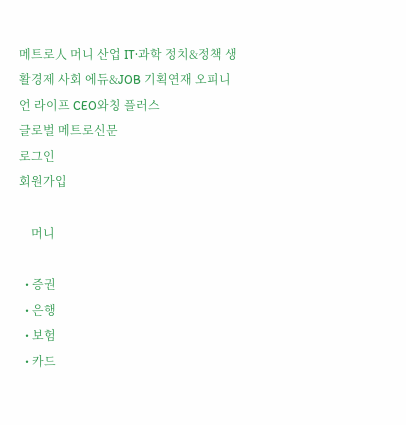메트로人 머니 산업 IT·과학 정치&정책 생활경제 사회 에듀&JOB 기획연재 오피니언 라이프 CEO와칭 플러스
글로벌 메트로신문
로그인
회원가입

    머니

  • 증권
  • 은행
  • 보험
  • 카드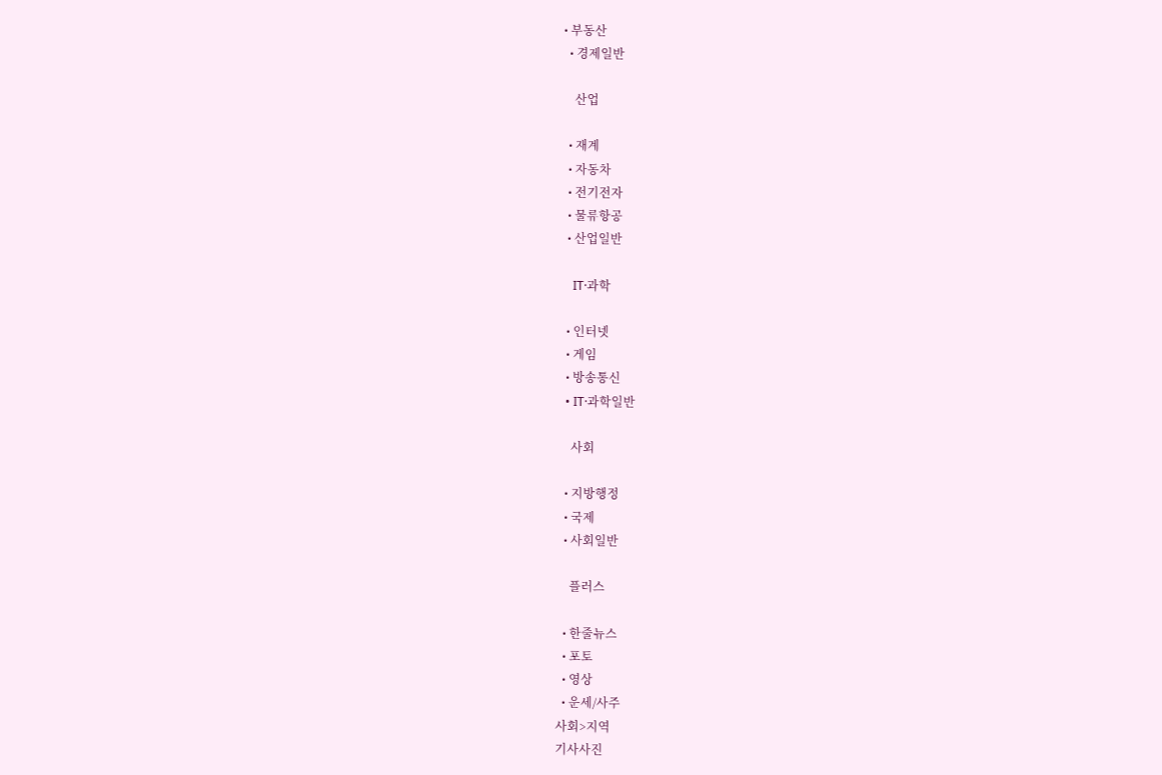• 부동산
  • 경제일반

    산업

  • 재계
  • 자동차
  • 전기전자
  • 물류항공
  • 산업일반

    IT·과학

  • 인터넷
  • 게임
  • 방송통신
  • IT·과학일반

    사회

  • 지방행정
  • 국제
  • 사회일반

    플러스

  • 한줄뉴스
  • 포토
  • 영상
  • 운세/사주
사회>지역
기사사진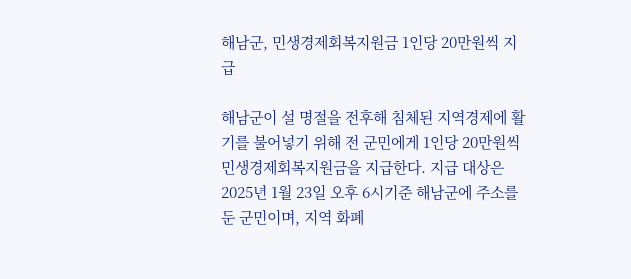해남군, 민생경제회복지원금 1인당 20만원씩 지급

해남군이 설 명절을 전후해 침체된 지역경제에 활기를 불어넣기 위해 전 군민에게 1인당 20만원씩 민생경제회복지원금을 지급한다. 지급 대상은 2025년 1월 23일 오후 6시기준 해남군에 주소를 둔 군민이며, 지역 화폐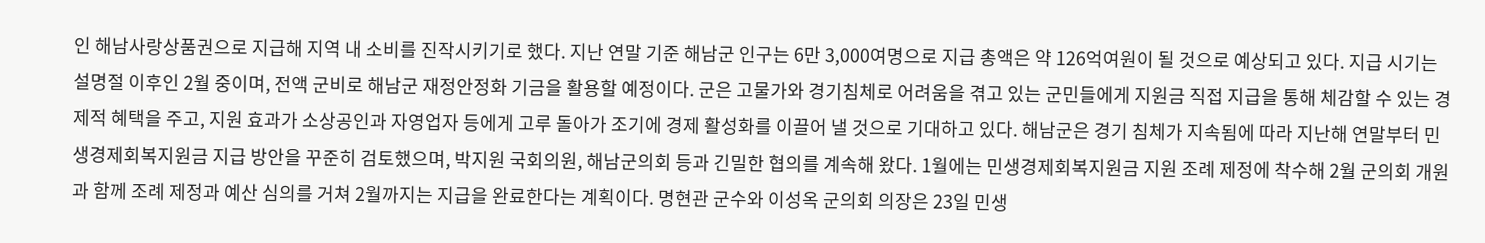인 해남사랑상품권으로 지급해 지역 내 소비를 진작시키기로 했다. 지난 연말 기준 해남군 인구는 6만 3,000여명으로 지급 총액은 약 126억여원이 될 것으로 예상되고 있다. 지급 시기는 설명절 이후인 2월 중이며, 전액 군비로 해남군 재정안정화 기금을 활용할 예정이다. 군은 고물가와 경기침체로 어려움을 겪고 있는 군민들에게 지원금 직접 지급을 통해 체감할 수 있는 경제적 혜택을 주고, 지원 효과가 소상공인과 자영업자 등에게 고루 돌아가 조기에 경제 활성화를 이끌어 낼 것으로 기대하고 있다. 해남군은 경기 침체가 지속됨에 따라 지난해 연말부터 민생경제회복지원금 지급 방안을 꾸준히 검토했으며, 박지원 국회의원, 해남군의회 등과 긴밀한 협의를 계속해 왔다. 1월에는 민생경제회복지원금 지원 조례 제정에 착수해 2월 군의회 개원과 함께 조례 제정과 예산 심의를 거쳐 2월까지는 지급을 완료한다는 계획이다. 명현관 군수와 이성옥 군의회 의장은 23일 민생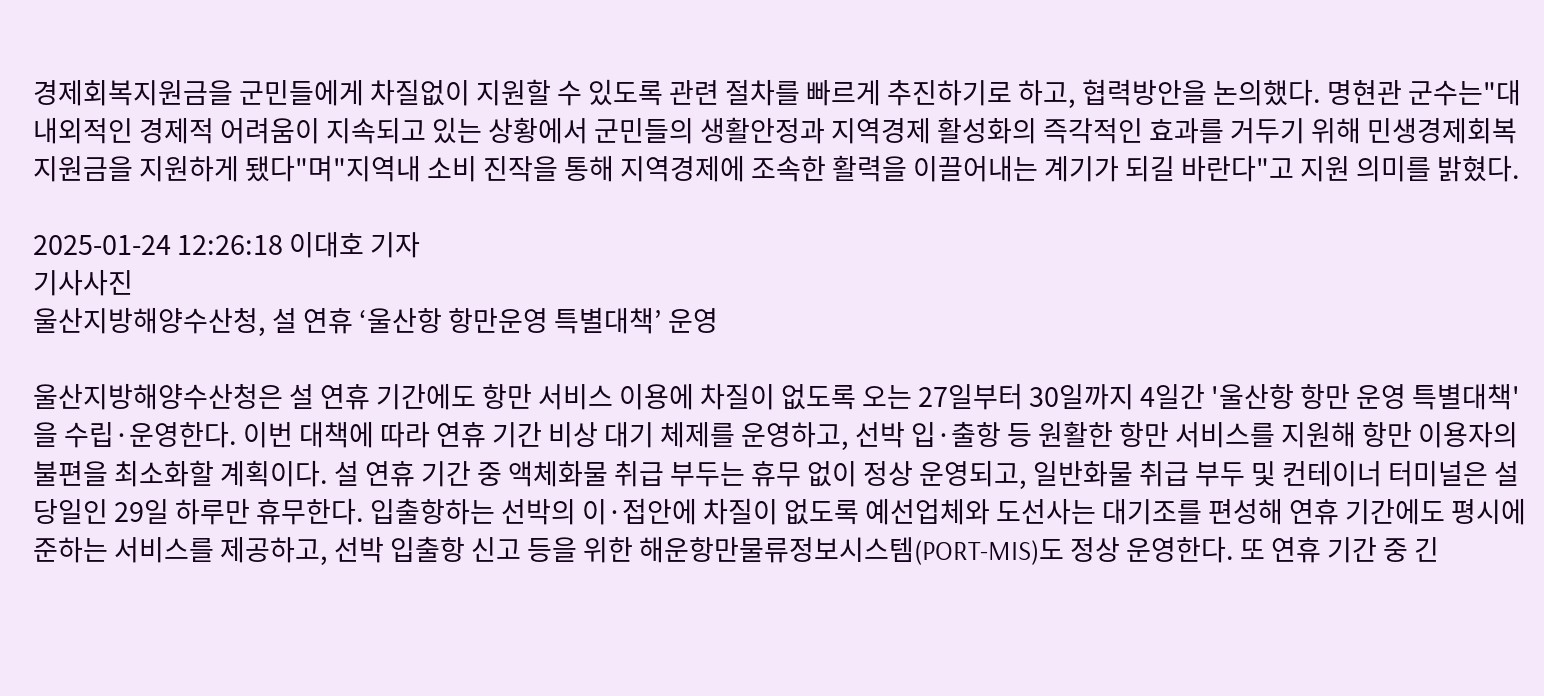경제회복지원금을 군민들에게 차질없이 지원할 수 있도록 관련 절차를 빠르게 추진하기로 하고, 협력방안을 논의했다. 명현관 군수는"대내외적인 경제적 어려움이 지속되고 있는 상황에서 군민들의 생활안정과 지역경제 활성화의 즉각적인 효과를 거두기 위해 민생경제회복지원금을 지원하게 됐다"며"지역내 소비 진작을 통해 지역경제에 조속한 활력을 이끌어내는 계기가 되길 바란다"고 지원 의미를 밝혔다.

2025-01-24 12:26:18 이대호 기자
기사사진
울산지방해양수산청, 설 연휴 ‘울산항 항만운영 특별대책’ 운영

울산지방해양수산청은 설 연휴 기간에도 항만 서비스 이용에 차질이 없도록 오는 27일부터 30일까지 4일간 '울산항 항만 운영 특별대책'을 수립·운영한다. 이번 대책에 따라 연휴 기간 비상 대기 체제를 운영하고, 선박 입·출항 등 원활한 항만 서비스를 지원해 항만 이용자의 불편을 최소화할 계획이다. 설 연휴 기간 중 액체화물 취급 부두는 휴무 없이 정상 운영되고, 일반화물 취급 부두 및 컨테이너 터미널은 설 당일인 29일 하루만 휴무한다. 입출항하는 선박의 이·접안에 차질이 없도록 예선업체와 도선사는 대기조를 편성해 연휴 기간에도 평시에 준하는 서비스를 제공하고, 선박 입출항 신고 등을 위한 해운항만물류정보시스템(PORT-MIS)도 정상 운영한다. 또 연휴 기간 중 긴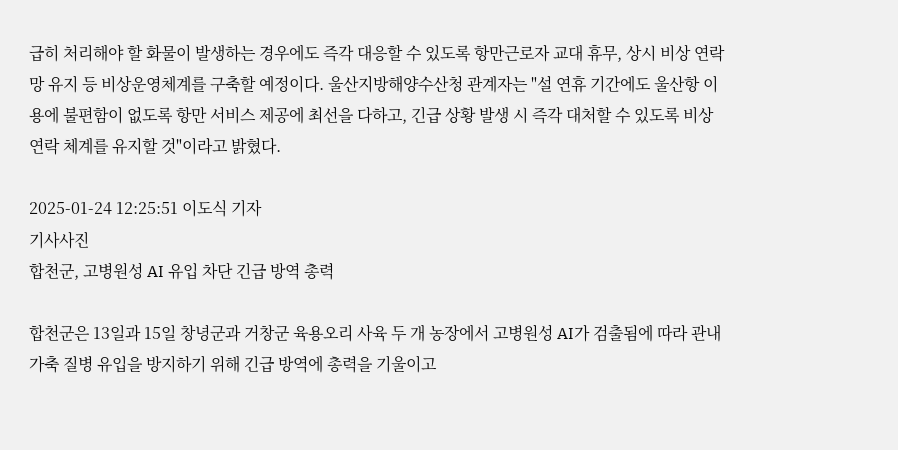급히 처리해야 할 화물이 발생하는 경우에도 즉각 대응할 수 있도록 항만근로자 교대 휴무, 상시 비상 연락망 유지 등 비상운영체계를 구축할 예정이다. 울산지방해양수산청 관계자는 "설 연휴 기간에도 울산항 이용에 불편함이 없도록 항만 서비스 제공에 최선을 다하고, 긴급 상황 발생 시 즉각 대처할 수 있도록 비상 연락 체계를 유지할 것"이라고 밝혔다.

2025-01-24 12:25:51 이도식 기자
기사사진
합천군, 고병원성 AI 유입 차단 긴급 방역 총력

합천군은 13일과 15일 창녕군과 거창군 육용오리 사육 두 개 농장에서 고병원성 AI가 검출됨에 따라 관내 가축 질병 유입을 방지하기 위해 긴급 방역에 총력을 기울이고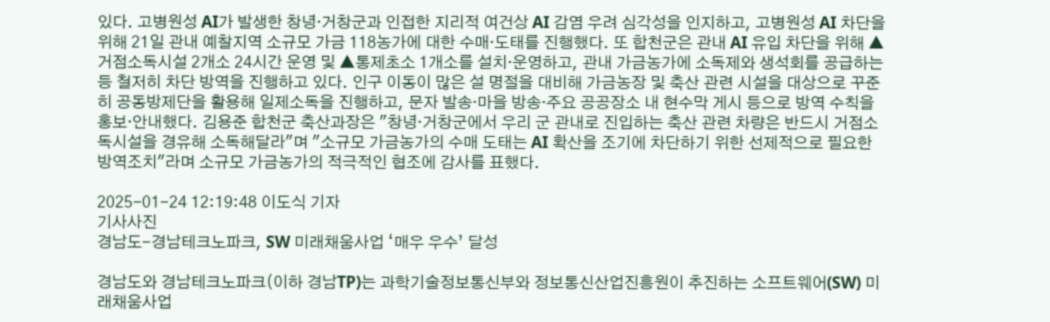있다. 고병원성 AI가 발생한 창녕·거창군과 인접한 지리적 여건상 AI 감염 우려 심각성을 인지하고, 고병원성 AI 차단을 위해 21일 관내 예찰지역 소규모 가금 118농가에 대한 수매·도태를 진행했다. 또 합천군은 관내 AI 유입 차단을 위해 ▲거점소독시설 2개소 24시간 운영 및 ▲통제초소 1개소를 설치·운영하고, 관내 가금농가에 소독제와 생석회를 공급하는 등 철저히 차단 방역을 진행하고 있다. 인구 이동이 많은 설 명절을 대비해 가금농장 및 축산 관련 시설을 대상으로 꾸준히 공동방제단을 활용해 일제소독을 진행하고, 문자 발송·마을 방송·주요 공공장소 내 현수막 게시 등으로 방역 수칙을 홍보·안내했다. 김용준 합천군 축산과장은 "창녕·거창군에서 우리 군 관내로 진입하는 축산 관련 차량은 반드시 거점소독시설을 경유해 소독해달라"며 "소규모 가금농가의 수매 도태는 AI 확산을 조기에 차단하기 위한 선제적으로 필요한 방역조치"라며 소규모 가금농가의 적극적인 협조에 감사를 표했다.

2025-01-24 12:19:48 이도식 기자
기사사진
경남도-경남테크노파크, SW 미래채움사업 ‘매우 우수’ 달성

경남도와 경남테크노파크(이하 경남TP)는 과학기술정보통신부와 정보통신산업진흥원이 추진하는 소프트웨어(SW) 미래채움사업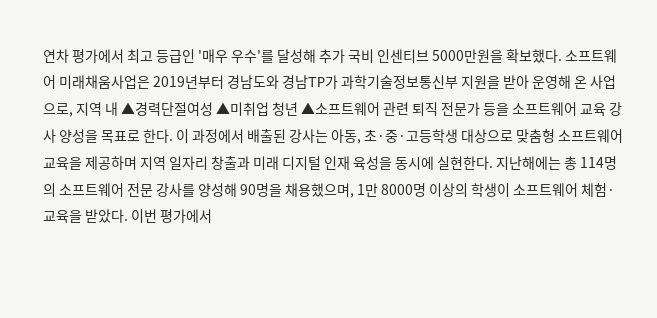연차 평가에서 최고 등급인 '매우 우수'를 달성해 추가 국비 인센티브 5000만원을 확보했다. 소프트웨어 미래채움사업은 2019년부터 경남도와 경남TP가 과학기술정보통신부 지원을 받아 운영해 온 사업으로, 지역 내 ▲경력단절여성 ▲미취업 청년 ▲소프트웨어 관련 퇴직 전문가 등을 소프트웨어 교육 강사 양성을 목표로 한다. 이 과정에서 배출된 강사는 아동, 초·중·고등학생 대상으로 맞춤형 소프트웨어 교육을 제공하며 지역 일자리 창출과 미래 디지털 인재 육성을 동시에 실현한다. 지난해에는 총 114명의 소프트웨어 전문 강사를 양성해 90명을 채용했으며, 1만 8000명 이상의 학생이 소프트웨어 체험·교육을 받았다. 이번 평가에서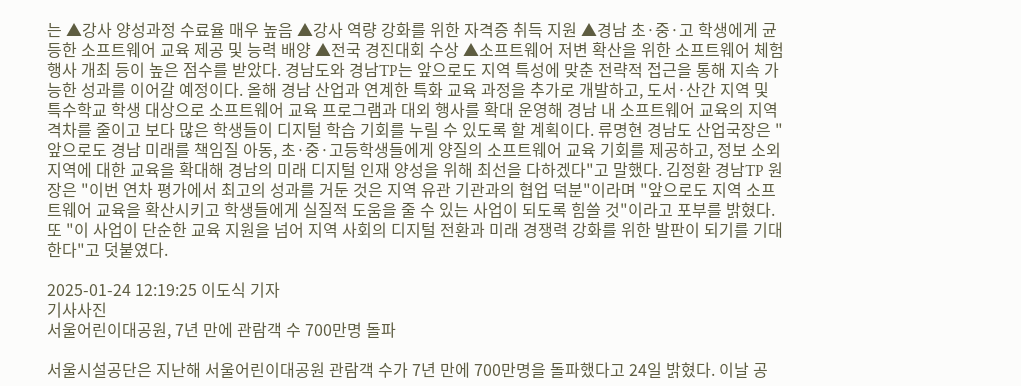는 ▲강사 양성과정 수료율 매우 높음 ▲강사 역량 강화를 위한 자격증 취득 지원 ▲경남 초·중·고 학생에게 균등한 소프트웨어 교육 제공 및 능력 배양 ▲전국 경진대회 수상 ▲소프트웨어 저변 확산을 위한 소프트웨어 체험 행사 개최 등이 높은 점수를 받았다. 경남도와 경남TP는 앞으로도 지역 특성에 맞춘 전략적 접근을 통해 지속 가능한 성과를 이어갈 예정이다. 올해 경남 산업과 연계한 특화 교육 과정을 추가로 개발하고, 도서·산간 지역 및 특수학교 학생 대상으로 소프트웨어 교육 프로그램과 대외 행사를 확대 운영해 경남 내 소프트웨어 교육의 지역 격차를 줄이고 보다 많은 학생들이 디지털 학습 기회를 누릴 수 있도록 할 계획이다. 류명현 경남도 산업국장은 "앞으로도 경남 미래를 책임질 아동, 초·중·고등학생들에게 양질의 소프트웨어 교육 기회를 제공하고, 정보 소외지역에 대한 교육을 확대해 경남의 미래 디지털 인재 양성을 위해 최선을 다하겠다"고 말했다. 김정환 경남TP 원장은 "이번 연차 평가에서 최고의 성과를 거둔 것은 지역 유관 기관과의 협업 덕분"이라며 "앞으로도 지역 소프트웨어 교육을 확산시키고 학생들에게 실질적 도움을 줄 수 있는 사업이 되도록 힘쓸 것"이라고 포부를 밝혔다. 또 "이 사업이 단순한 교육 지원을 넘어 지역 사회의 디지털 전환과 미래 경쟁력 강화를 위한 발판이 되기를 기대한다"고 덧붙였다.

2025-01-24 12:19:25 이도식 기자
기사사진
서울어린이대공원, 7년 만에 관람객 수 700만명 돌파

서울시설공단은 지난해 서울어린이대공원 관람객 수가 7년 만에 700만명을 돌파했다고 24일 밝혔다. 이날 공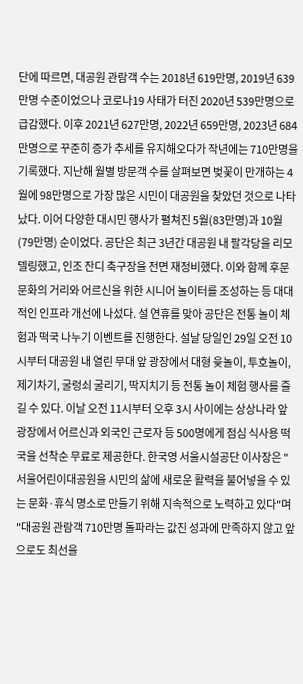단에 따르면, 대공원 관람객 수는 2018년 619만명, 2019년 639만명 수준이었으나 코로나19 사태가 터진 2020년 539만명으로 급감했다. 이후 2021년 627만명, 2022년 659만명, 2023년 684만명으로 꾸준히 증가 추세를 유지해오다가 작년에는 710만명을 기록했다. 지난해 월별 방문객 수를 살펴보면 벚꽃이 만개하는 4월에 98만명으로 가장 많은 시민이 대공원을 찾았던 것으로 나타났다. 이어 다양한 대시민 행사가 펼쳐진 5월(83만명)과 10월(79만명) 순이었다. 공단은 최근 3년간 대공원 내 팔각당을 리모델링했고, 인조 잔디 축구장을 전면 재정비했다. 이와 함께 후문 문화의 거리와 어르신을 위한 시니어 놀이터를 조성하는 등 대대적인 인프라 개선에 나섰다. 설 연휴를 맞아 공단은 전통 놀이 체험과 떡국 나누기 이벤트를 진행한다. 설날 당일인 29일 오전 10시부터 대공원 내 열린 무대 앞 광장에서 대형 윷놀이, 투호놀이, 제기차기, 굴렁쇠 굴리기, 딱지치기 등 전통 놀이 체험 행사를 즐길 수 있다. 이날 오전 11시부터 오후 3시 사이에는 상상나라 앞 광장에서 어르신과 외국인 근로자 등 500명에게 점심 식사용 떡국을 선착순 무료로 제공한다. 한국영 서울시설공단 이사장은 "서울어린이대공원을 시민의 삶에 새로운 활력을 불어넣을 수 있는 문화·휴식 명소로 만들기 위해 지속적으로 노력하고 있다"며 "대공원 관람객 710만명 돌파라는 값진 성과에 만족하지 않고 앞으로도 최선을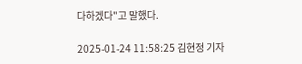다하겠다"고 말했다.

2025-01-24 11:58:25 김현정 기자